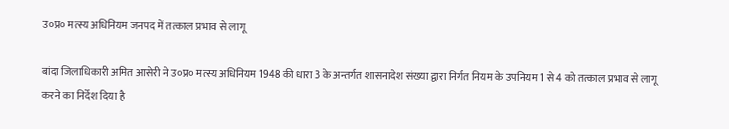उ०प्र० मत्स्य अधिनियम जनपद में तत्काल प्रभाव से लागू

बांदा जिलाधिकारी अमित आसेरी ने उ०प्र० मत्स्य अधिनियम 1948 की धारा 3 के अन्तर्गत शासनादेश संख्या द्वारा निर्गत नियम के उपनियम 1 से 4 को तत्काल प्रभाव से लागू करने का निर्देश दिया है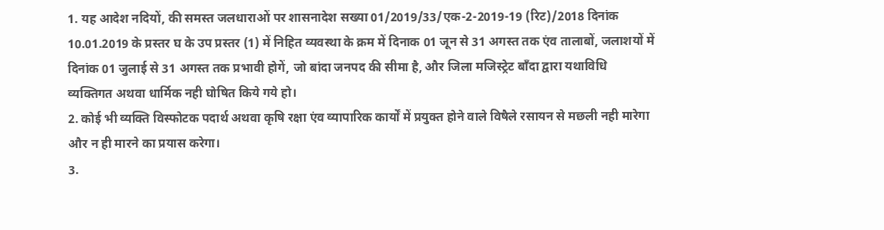1. यह आदेश नदियों, की समस्त जलधाराओं पर शासनादेश सख्या 01/2019/33/एक-2-2019-19 (रिट)/2018 दिनांक 10.01.2019 के प्रस्तर घ के उप प्रस्तर (1) में निहित व्यवस्था के क्रम में दिनाक 01 जून से 31 अगस्त तक एंव तालाबों, जलाशयों में दिनांक 01 जुलाई से 31 अगस्त तक प्रभावी होगें, जो बांदा जनपद की सीमा है, और जिला मजिस्ट्रेट बाँदा द्वारा यथाविधि व्यक्तिगत अथवा धार्मिक नही घोषित किये गये हो।
2. कोई भी व्यक्ति विस्फोटक पदार्थ अथवा कृषि रक्षा एंव व्यापारिक कार्यों में प्रयुक्त होने वाले विषैले रसायन से मछली नही मारेगा और न ही मारने का प्रयास करेगा।
3.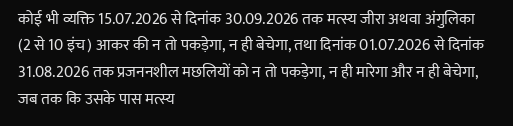कोई भी व्यक्ति 15.07.2026 से दिनांक 30.09.2026 तक मत्स्य जीरा अथवा अंगुलिका (2 से 10 इंच) आकर की न तो पकड़ेगा, न ही बेचेगा, तथा दिनांक 01.07.2026 से दिनांक 31.08.2026 तक प्रजननशील मछलियों को न तो पकड़ेगा, न ही मारेगा और न ही बेचेगा, जब तक कि उसके पास मत्स्य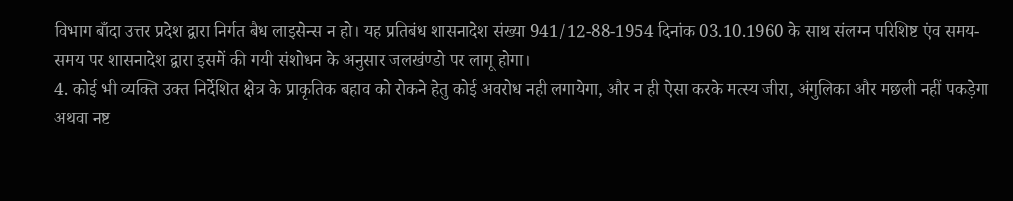विभाग बाँदा उत्तर प्रदेश द्वारा निर्गत बैध लाइसेन्स न हो। यह प्रतिबंध शासनादेश संख्या 941/12-88-1954 दिनांक 03.10.1960 के साथ संलग्न परिशिष्ट एंव समय-समय पर शासनादेश द्वारा इसमें की गयी संशोधन के अनुसार जलखंण्डो पर लागू होगा।
4. कोई भी व्यक्ति उक्त निर्देशित क्षेत्र के प्राकृतिक बहाव को रोकने हेतु कोई अवरोध नही लगायेगा, और न ही ऐसा करके मत्स्य जीरा, अंगुलिका और मछली नहीं पकड़ेगा अथवा नष्ट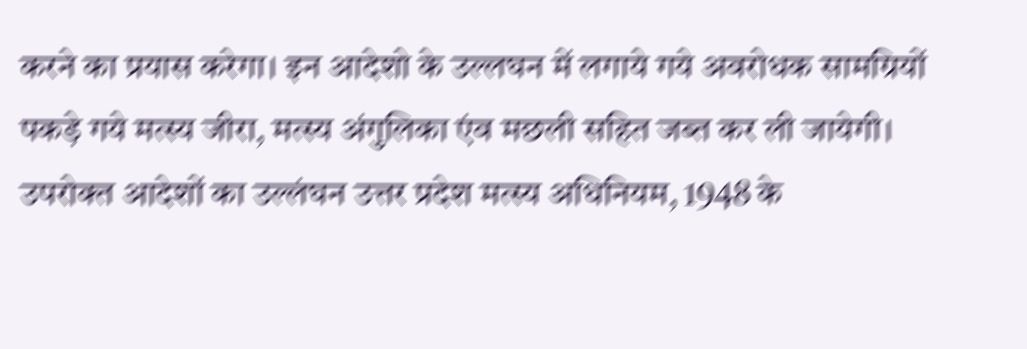करने का प्रयास करेगा। इन आदेशो के उल्लघन में लगाये गये अवरोधक सामग्रियों पकड़े गये मत्स्य जीरा, मत्स्य अंगुलिका एंव मछली सहित जब्त कर ली जायेगी। उपरोक्त आदेशों का उल्लंघन उत्तर प्रदेश मत्स्य अधिनियम, 1948 के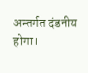अन्तर्गत दंडनीय होगा।